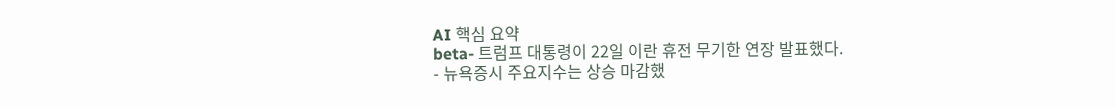AI 핵심 요약
beta- 트럼프 대통령이 22일 이란 휴전 무기한 연장 발표했다.
- 뉴욕증시 주요지수는 상승 마감했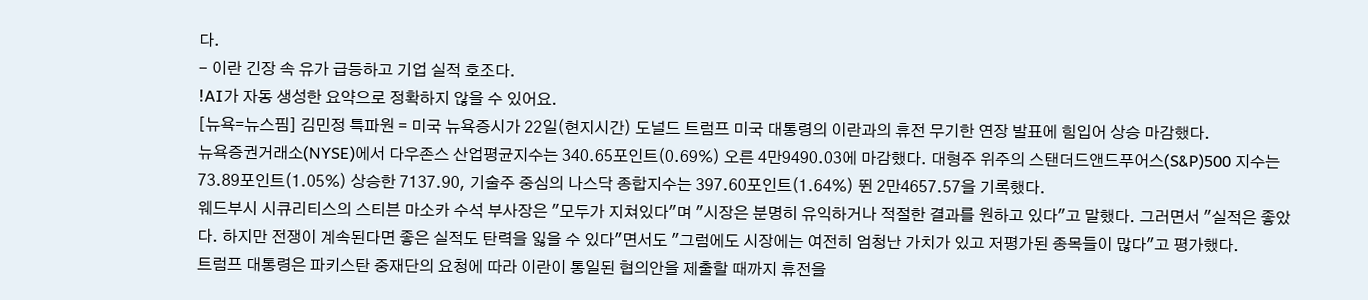다.
- 이란 긴장 속 유가 급등하고 기업 실적 호조다.
!AI가 자동 생성한 요약으로 정확하지 않을 수 있어요.
[뉴욕=뉴스핌] 김민정 특파원 = 미국 뉴욕증시가 22일(현지시간) 도널드 트럼프 미국 대통령의 이란과의 휴전 무기한 연장 발표에 힘입어 상승 마감했다.
뉴욕증권거래소(NYSE)에서 다우존스 산업평균지수는 340.65포인트(0.69%) 오른 4만9490.03에 마감했다. 대형주 위주의 스탠더드앤드푸어스(S&P)500 지수는 73.89포인트(1.05%) 상승한 7137.90, 기술주 중심의 나스닥 종합지수는 397.60포인트(1.64%) 뛴 2만4657.57을 기록했다.
웨드부시 시큐리티스의 스티븐 마소카 수석 부사장은 "모두가 지쳐있다"며 "시장은 분명히 유익하거나 적절한 결과를 원하고 있다"고 말했다. 그러면서 "실적은 좋았다. 하지만 전쟁이 계속된다면 좋은 실적도 탄력을 잃을 수 있다"면서도 "그럼에도 시장에는 여전히 엄청난 가치가 있고 저평가된 종목들이 많다"고 평가했다.
트럼프 대통령은 파키스탄 중재단의 요청에 따라 이란이 통일된 협의안을 제출할 때까지 휴전을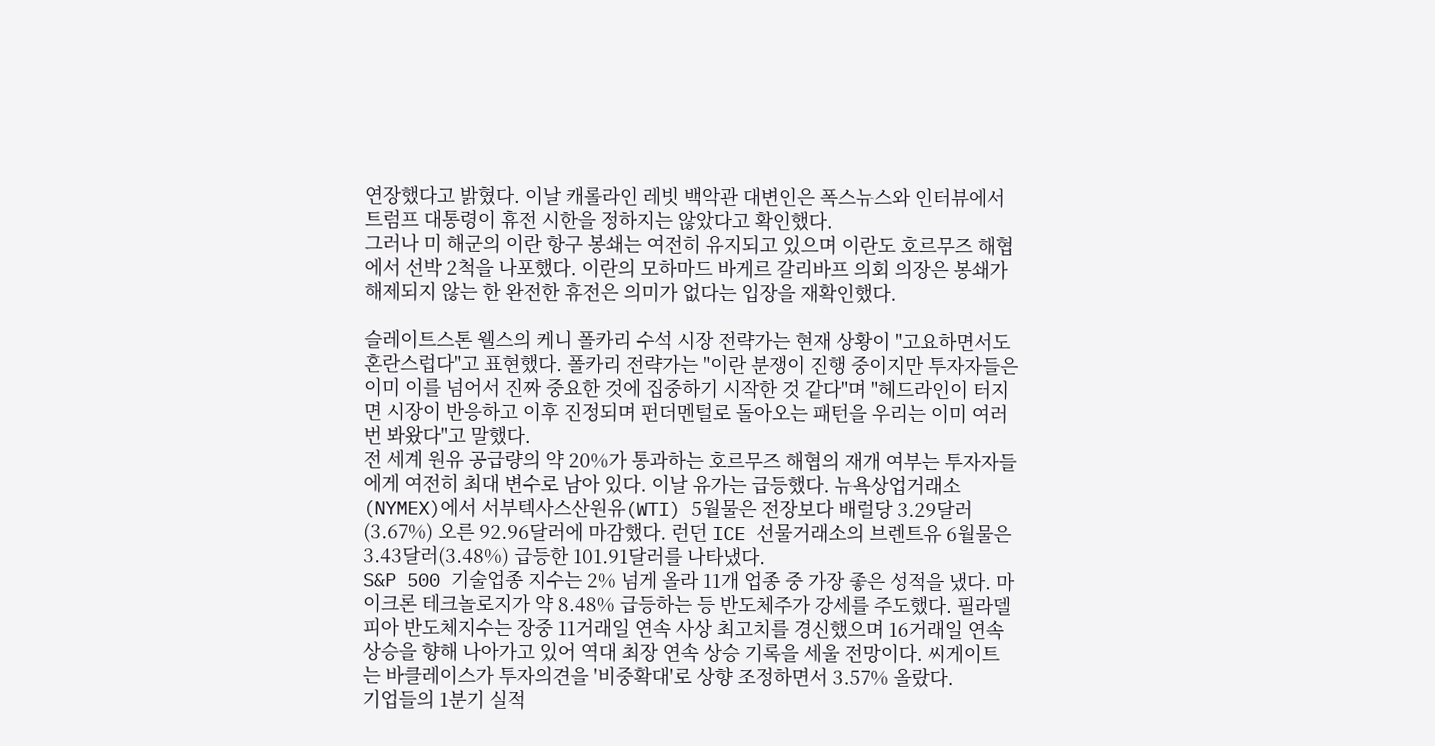연장했다고 밝혔다. 이날 캐롤라인 레빗 백악관 대변인은 폭스뉴스와 인터뷰에서 트럼프 대통령이 휴전 시한을 정하지는 않았다고 확인했다.
그러나 미 해군의 이란 항구 봉쇄는 여전히 유지되고 있으며 이란도 호르무즈 해협에서 선박 2척을 나포했다. 이란의 모하마드 바게르 갈리바프 의회 의장은 봉쇄가 해제되지 않는 한 완전한 휴전은 의미가 없다는 입장을 재확인했다.

슬레이트스톤 웰스의 케니 폴카리 수석 시장 전략가는 현재 상황이 "고요하면서도 혼란스럽다"고 표현했다. 폴카리 전략가는 "이란 분쟁이 진행 중이지만 투자자들은 이미 이를 넘어서 진짜 중요한 것에 집중하기 시작한 것 같다"며 "헤드라인이 터지면 시장이 반응하고 이후 진정되며 펀더멘털로 돌아오는 패턴을 우리는 이미 여러 번 봐왔다"고 말했다.
전 세계 원유 공급량의 약 20%가 통과하는 호르무즈 해협의 재개 여부는 투자자들에게 여전히 최대 변수로 남아 있다. 이날 유가는 급등했다. 뉴욕상업거래소(NYMEX)에서 서부텍사스산원유(WTI) 5월물은 전장보다 배럴당 3.29달러(3.67%) 오른 92.96달러에 마감했다. 런던 ICE 선물거래소의 브렌트유 6월물은 3.43달러(3.48%) 급등한 101.91달러를 나타냈다.
S&P 500 기술업종 지수는 2% 넘게 올라 11개 업종 중 가장 좋은 성적을 냈다. 마이크론 테크놀로지가 약 8.48% 급등하는 등 반도체주가 강세를 주도했다. 필라델피아 반도체지수는 장중 11거래일 연속 사상 최고치를 경신했으며 16거래일 연속 상승을 향해 나아가고 있어 역대 최장 연속 상승 기록을 세울 전망이다. 씨게이트는 바클레이스가 투자의견을 '비중확대'로 상향 조정하면서 3.57% 올랐다.
기업들의 1분기 실적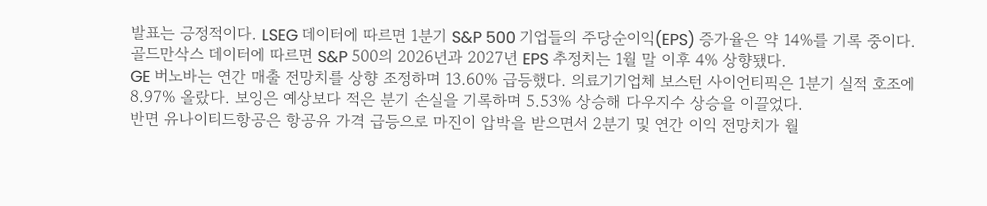발표는 긍정적이다. LSEG 데이터에 따르면 1분기 S&P 500 기업들의 주당순이익(EPS) 증가율은 약 14%를 기록 중이다. 골드만삭스 데이터에 따르면 S&P 500의 2026년과 2027년 EPS 추정치는 1월 말 이후 4% 상향됐다.
GE 버노바는 연간 매출 전망치를 상향 조정하며 13.60% 급등했다. 의료기기업체 보스턴 사이언티픽은 1분기 실적 호조에 8.97% 올랐다. 보잉은 예상보다 적은 분기 손실을 기록하며 5.53% 상승해 다우지수 상승을 이끌었다.
반면 유나이티드항공은 항공유 가격 급등으로 마진이 압박을 받으면서 2분기 및 연간 이익 전망치가 월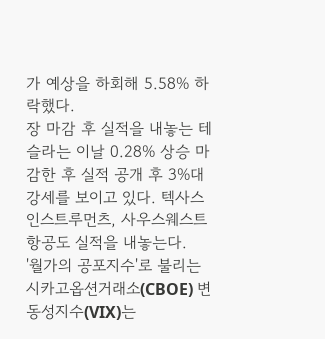가 예상을 하회해 5.58% 하락했다.
장 마감 후 실적을 내놓는 테슬라는 이날 0.28% 상승 마감한 후 실적 공개 후 3%대 강세를 보이고 있다. 텍사스 인스트루먼츠, 사우스웨스트항공도 실적을 내놓는다.
'월가의 공포지수'로 불리는 시카고옵션거래소(CBOE) 변동성지수(VIX)는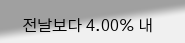전날보다 4.00% 내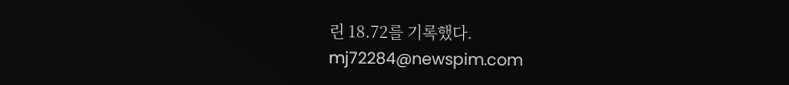린 18.72를 기록했다.
mj72284@newspim.com